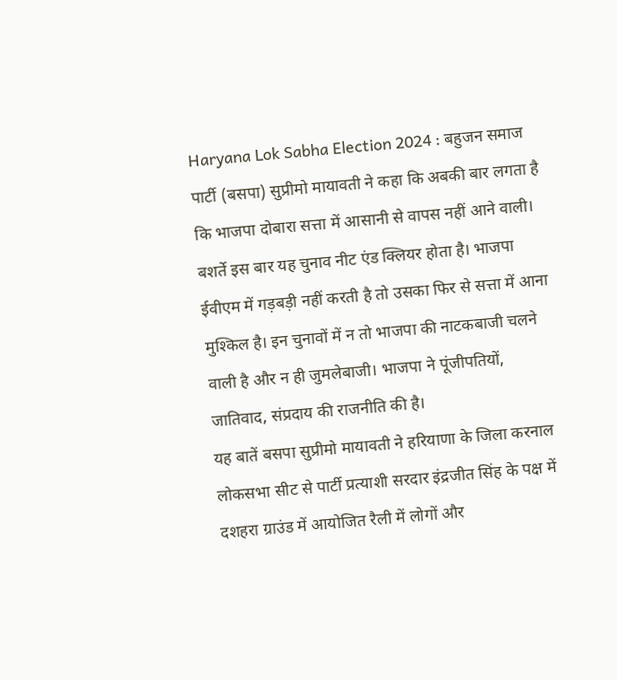Haryana Lok Sabha Election 2024 : बहुजन समाज पार्टी (बसपा) सुप्रीमो मायावती ने कहा कि अबकी बार लगता है कि भाजपा दोबारा सत्ता में आसानी से वापस नहीं आने वाली। बशर्ते इस बार यह चुनाव नीट एंड क्लियर होता है। भाजपा ईवीएम में गड़बड़ी नहीं करती है तो उसका फिर से सत्ता में आना मुश्किल है। इन चुनावों में न तो भाजपा की नाटकबाजी चलने वाली है और न ही जुमलेबाजी। भाजपा ने पूंजीपतियों, जातिवाद, संप्रदाय की राजनीति की है।
यह बातें बसपा सुप्रीमो मायावती ने हरियाणा के जिला करनाल लोकसभा सीट से पार्टी प्रत्याशी सरदार इंद्रजीत सिंह के पक्ष में दशहरा ग्राउंड में आयोजित रैली में लोगों और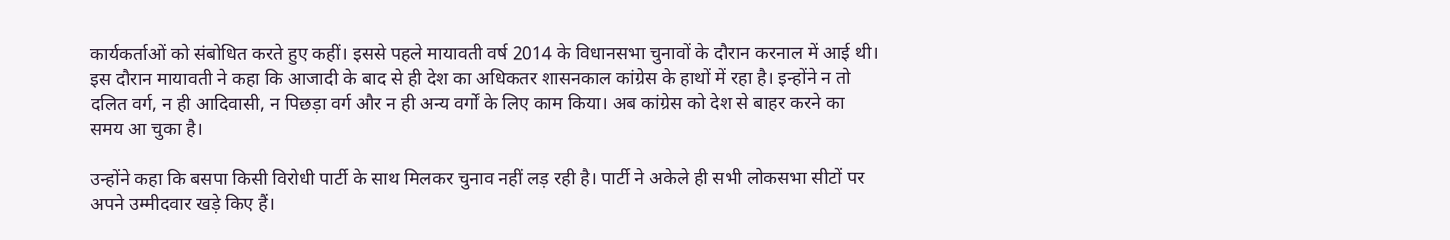कार्यकर्ताओं को संबोधित करते हुए कहीं। इससे पहले मायावती वर्ष 2014 के विधानसभा चुनावों के दौरान करनाल में आई थी। इस दौरान मायावती ने कहा कि आजादी के बाद से ही देश का अधिकतर शासनकाल कांग्रेस के हाथों में रहा है। इन्होंने न तो दलित वर्ग, न ही आदिवासी, न पिछड़ा वर्ग और न ही अन्य वर्गों के लिए काम किया। अब कांग्रेस को देश से बाहर करने का समय आ चुका है।

उन्होंने कहा कि बसपा किसी विरोधी पार्टी के साथ मिलकर चुनाव नहीं लड़ रही है। पार्टी ने अकेले ही सभी लोकसभा सीटों पर अपने उम्मीदवार खड़े किए हैं।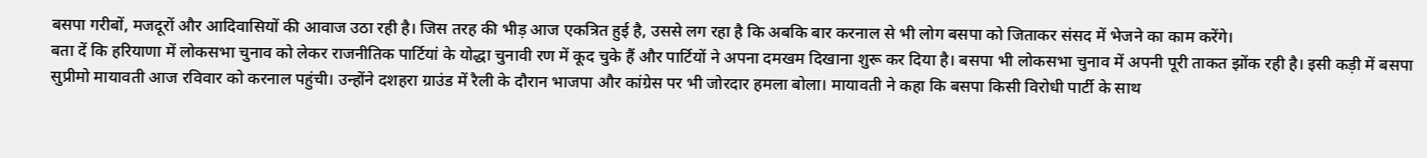बसपा गरीबों, मजदूरों और आदिवासियों की आवाज उठा रही है। जिस तरह की भीड़ आज एकत्रित हुई है, उससे लग रहा है कि अबकि बार करनाल से भी लोग बसपा को जिताकर संसद में भेजने का काम करेंगे।
बता दें कि हरियाणा में लोकसभा चुनाव को लेकर राजनीतिक पार्टियां के योद्धा चुनावी रण में कूद चुके हैं और पार्टियों ने अपना दमखम दिखाना शुरू कर दिया है। बसपा भी लोकसभा चुनाव में अपनी पूरी ताकत झोंक रही है। इसी कड़ी में बसपा सुप्रीमो मायावती आज रविवार को करनाल पहुंची। उन्होंने दशहरा ग्राउंड में रैली के दौरान भाजपा और कांग्रेस पर भी जोरदार हमला बोला। मायावती ने कहा कि बसपा किसी विरोधी पार्टी के साथ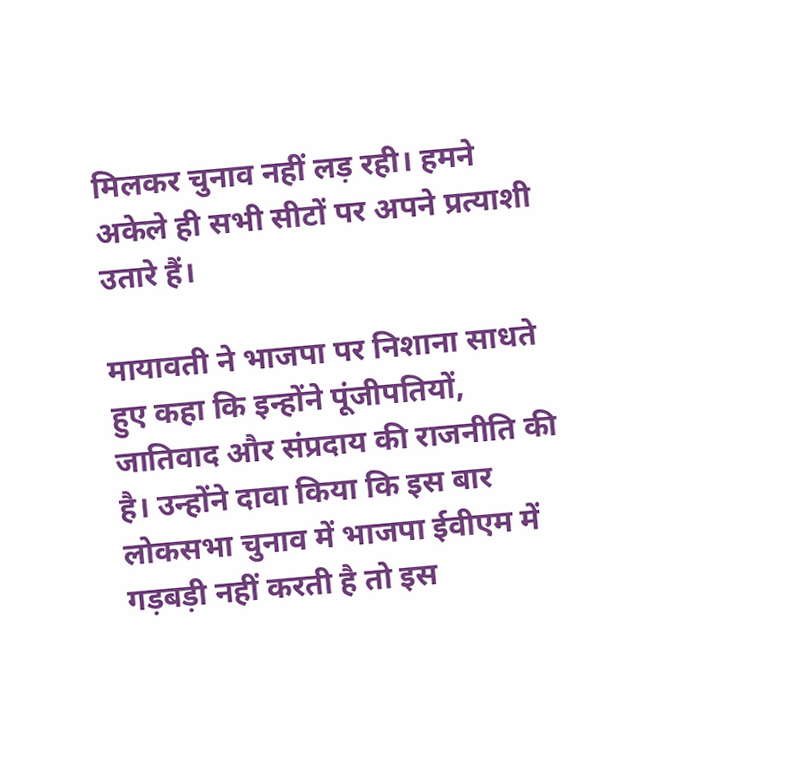मिलकर चुनाव नहीं लड़ रही। हमने अकेले ही सभी सीटों पर अपने प्रत्याशी उतारे हैं।

मायावती ने भाजपा पर निशाना साधते हुए कहा कि इन्होंने पूंजीपतियों, जातिवाद और संप्रदाय की राजनीति की है। उन्होंने दावा किया कि इस बार लोकसभा चुनाव में भाजपा ईवीएम में गड़बड़ी नहीं करती है तो इस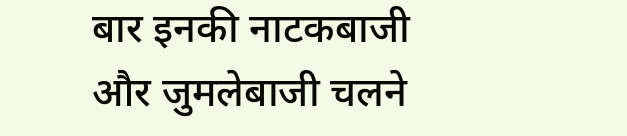बार इनकी नाटकबाजी और जुमलेबाजी चलने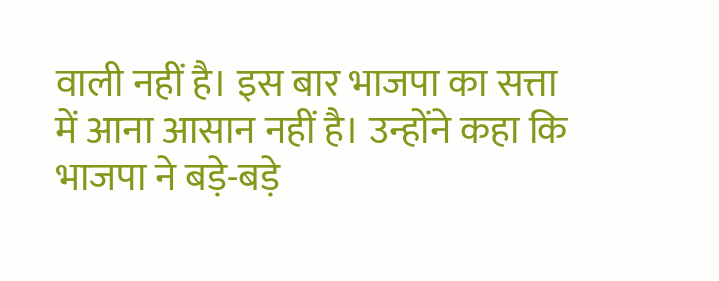वाली नहीं है। इस बार भाजपा का सत्ता में आना आसान नहीं है। उन्होंने कहा कि भाजपा ने बड़े-बड़े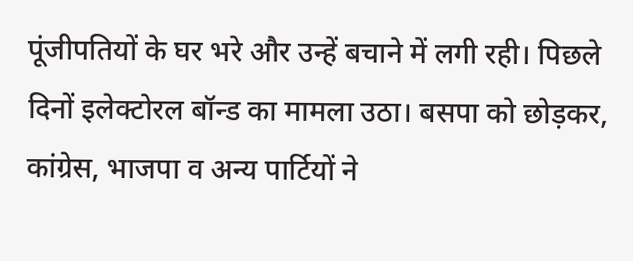पूंजीपतियों के घर भरे और उन्हें बचाने में लगी रही। पिछले दिनों इलेक्टोरल बॉन्ड का मामला उठा। बसपा को छोड़कर, कांग्रेस, भाजपा व अन्य पार्टियों ने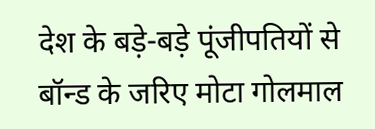देश के बड़े-बड़े पूंजीपतियों से बॉन्ड के जरिए मोटा गोलमाल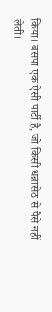किया। बसपा एक ऐसी पार्टी है, जो किसी धन्नासेठ से पैसे नहीं लेती।